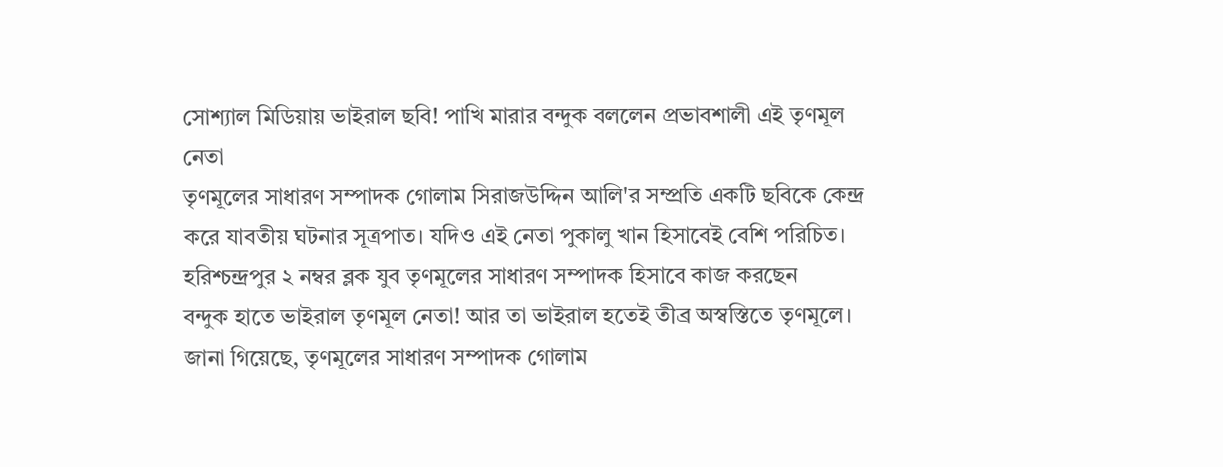সোশ্যাল মিডিয়ায় ভাইরাল ছবি! পাখি মারার বন্দুক বললেন প্রভাবশালী এই তৃণমূল নেতা
তৃণমূলের সাধারণ সম্পাদক গোলাম সিরাজউদ্দিন আলি'র সম্প্রতি একটি ছবিকে কেন্দ্র করে যাবতীয় ঘটনার সূত্রপাত। যদিও এই নেতা পুকালু খান হিসাবেই বেশি পরিচিত। হরিশ্চন্দ্রপুর ২ নম্বর ব্লক যুব তৃণমূলের সাধারণ সম্পাদক হিসাবে কাজ করছেন
বন্দুক হাতে ভাইরাল তৃণমূল নেতা! আর তা ভাইরাল হতেই তীব্র অস্বস্তিতে তৃণমূলে। জানা গিয়েছে, তৃণমূলের সাধারণ সম্পাদক গোলাম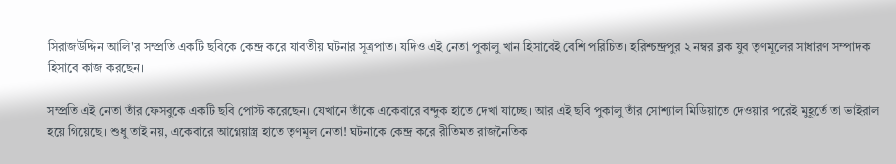সিরাজউদ্দিন আলি'র সম্প্রতি একটি ছবিকে কেন্দ্র করে যাবতীয় ঘটনার সূত্রপাত। যদিও এই নেতা পুকালু খান হিসাবেই বেশি পরিচিত। হরিশ্চন্দ্রপুর ২ নম্বর ব্লক যুব তৃণমূলের সাধারণ সম্পাদক হিসাবে কাজ করছেন।

সম্প্রতি এই নেতা তাঁর ফেসবুকে একটি ছবি পোস্ট করেছেন। যেখানে তাঁকে একেবারে বন্দুক হাতে দেখা যাচ্ছে। আর এই ছবি পুকালু তাঁর সোশ্যাল মিডিয়াতে দেওয়ার পরেই মুহূর্তে তা ভাইরাল হয়ে গিয়েছে। শুধু তাই নয়, একেবারে আগ্নেয়াস্ত্র হাতে তৃণমূল নেতা! ঘটনাকে কেন্দ্র করে রীতিমত রাজনৈতিক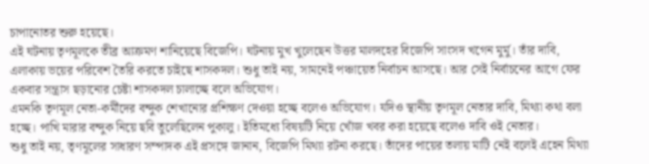চাপানোতর শুরু হয়েছে।
এই ঘটনায় তৃণমূলকে তীব্র আক্রমণ শানিয়েছে বিজেপি। ঘটনায় মুখ খুলেছেন উত্তর মালদহের বিজেপি সাংসদ খগেন মুর্মু। তাঁর দাবি, এলাকায় ভয়ের পরিবেশ তৈরি করতে চাইছে শাসকদল। শুধু তাই নয়, সামনেই পঞ্চায়েত নির্বাচন আসছে। আর সেই নির্বাচনের আগে ফের একবার সন্ত্রাস ছড়ানোর চেষ্টা শাসকদল চালাচ্ছে বলে অভিযোগ।
এমনকি তৃণমূল নেতা-কর্মীদের বন্দুক শেখানোর প্রশিক্ষণ দেওয়া হচ্ছে বলেও অভিযোগ। যদিও স্থানীয় তৃণমূল নেতার দাবি, মিথ্যা কথা বলা হচ্ছে। পাখি মারার বন্দুক নিয়ে ছবি তুলেছিলেন পুকালু। ইতিমধ্যে বিষয়টি নিয়ে খোঁজ খবর করা হয়েছে বলেও দাবি ওই নেতার।
শুধু তাই নয়, তৃণমূলের সাধারণ সম্পাদক এই প্রসঙ্গে জানান, বিজেপি মিথ্যা রটনা করছে। তাঁদের পায়ের তলায় মাটি নেই বলেই এহেন মিথ্যা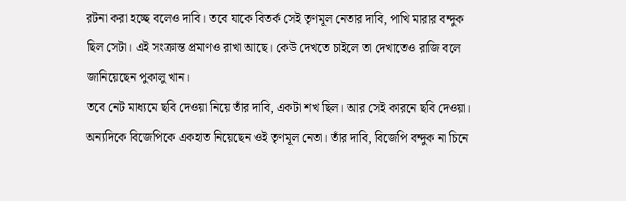রটনা করা হচ্ছে বলেও দাবি। তবে যাকে বিতর্ক সেই তৃণমূল নেতার দাবি, পাখি মারার বন্দুক ছিল সেটা। এই সংক্রান্ত প্রমাণও রাখা আছে। কেউ দেখতে চাইলে তা দেখাতেও রাজি বলে জানিয়েছেন পুকালু খান।
তবে নেট মাধ্যমে ছবি দেওয়া নিয়ে তাঁর দাবি, একটা শখ ছিল। আর সেই কারনে ছবি দেওয়া। অন্যদিকে বিজেপিকে একহাত নিয়েছেন ওই তৃণমূল নেতা। তাঁর দাবি, বিজেপি বন্দুক না চিনে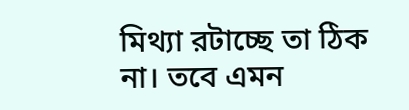মিথ্যা রটাচ্ছে তা ঠিক না। তবে এমন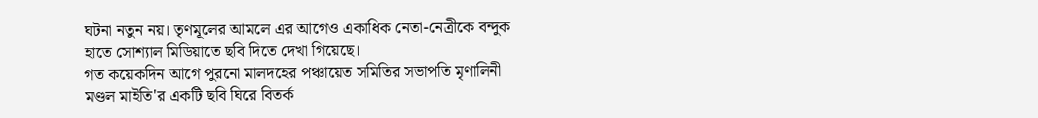ঘটনা নতুন নয়। তৃণমূলের আমলে এর আগেও একাধিক নেতা-নেত্রীকে বন্দুক হাতে সোশ্যাল মিডিয়াতে ছবি দিতে দেখা গিয়েছে।
গত কয়েকদিন আগে পুরনো মালদহের পঞ্চায়েত সমিতির সভাপতি মৃণালিনী মণ্ডল মাইতি'র একটি ছবি ঘিরে বিতর্ক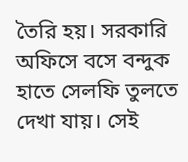তৈরি হয়। সরকারি অফিসে বসে বন্দুক হাতে সেলফি তুলতে দেখা যায়। সেই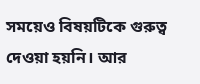সময়েও বিষয়টিকে গুরুত্ব দেওয়া হয়নি। আর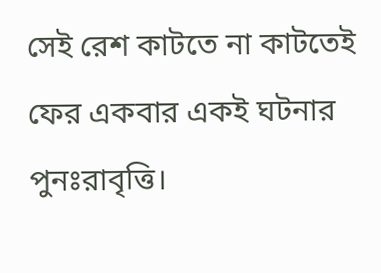সেই রেশ কাটতে না কাটতেই ফের একবার একই ঘটনার পুনঃরাবৃত্তি।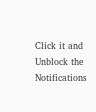Click it and Unblock the Notifications